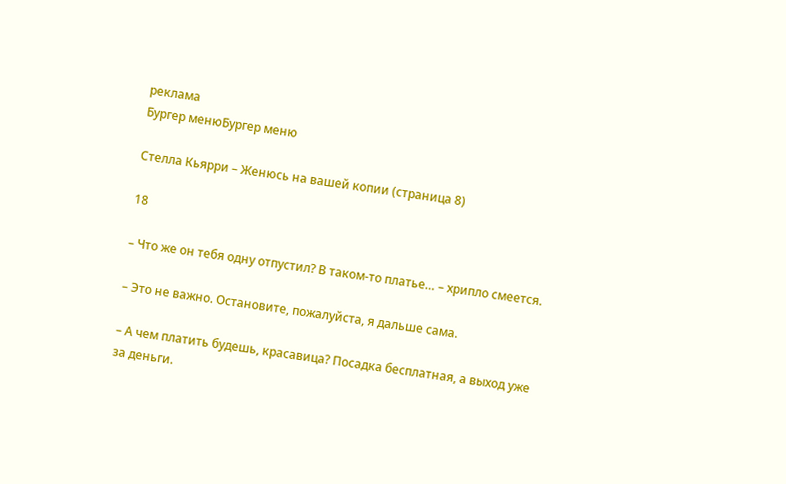реклама
Бургер менюБургер меню

Стелла Кьярри – Женюсь на вашей копии (страница 8)

18

– Что же он тебя одну отпустил? В таком-то платье… – хрипло смеется.

– Это не важно. Остановите, пожалуйста, я дальше сама.

– А чем платить будешь, красавица? Посадка бесплатная, а выход уже за деньги.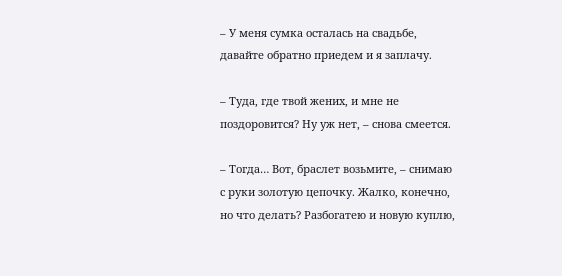– У меня сумка осталась на свадьбе, давайте обратно приедем и я заплачу.

– Туда, где твой жених, и мне не поздоровится? Ну уж нет, – снова смеется.

– Тогда… Вот, браслет возьмите, – снимаю с руки золотую цепочку. Жалко, конечно, но что делать? Разбогатею и новую куплю,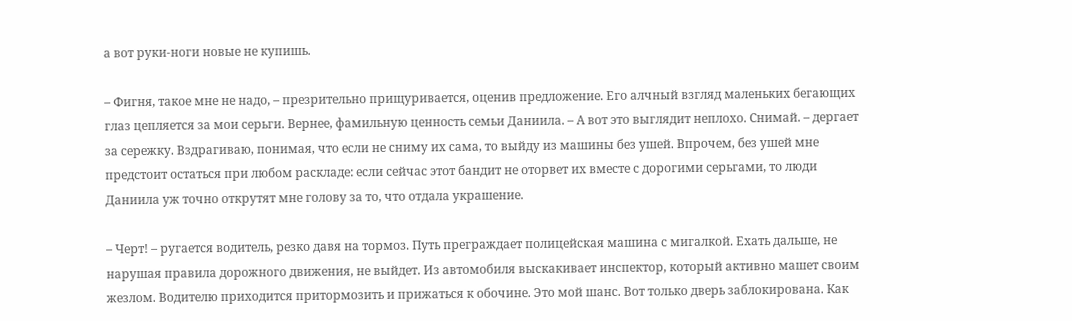а вот руки-ноги новые не купишь.

– Фигня, такое мне не надо, – презрительно прищуривается, оценив предложение. Его алчный взгляд маленьких бегающих глаз цепляется за мои серьги. Вернее, фамильную ценность семьи Даниила. – А вот это выглядит неплохо. Снимай. – дергает за сережку. Вздрагиваю, понимая, что если не сниму их сама, то выйду из машины без ушей. Впрочем, без ушей мне предстоит остаться при любом раскладе: если сейчас этот бандит не оторвет их вместе с дорогими серьгами, то люди Даниила уж точно открутят мне голову за то, что отдала украшение.

– Черт! – ругается водитель, резко давя на тормоз. Путь преграждает полицейская машина с мигалкой. Ехать дальше, не нарушая правила дорожного движения, не выйдет. Из автомобиля выскакивает инспектор, который активно машет своим жезлом. Водителю приходится притормозить и прижаться к обочине. Это мой шанс. Вот только дверь заблокирована. Как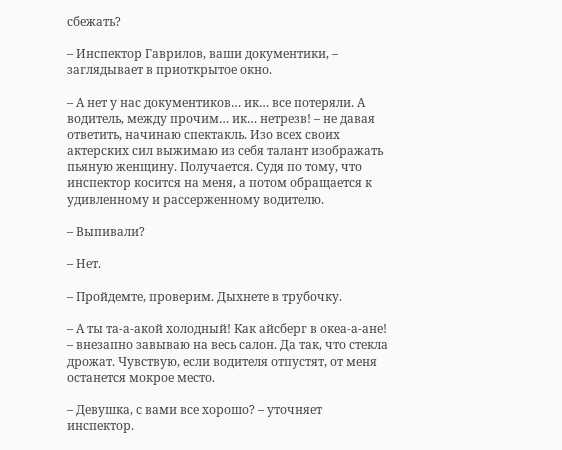сбежать?

– Инспектор Гаврилов, ваши документики, – заглядывает в приоткрытое окно.

– А нет у нас документиков… ик… все потеряли. А водитель, между прочим… ик… нетрезв! – не давая ответить, начинаю спектакль. Изо всех своих актерских сил выжимаю из себя талант изображать пьяную женщину. Получается. Судя по тому, что инспектор косится на меня, а потом обращается к удивленному и рассерженному водителю.

– Выпивали?

– Нет.

– Пройдемте, проверим. Дыхнете в трубочку.

– А ты та-а-акой холодный! Как айсберг в океа-а-ане! – внезапно завываю на весь салон. Да так, что стекла дрожат. Чувствую, если водителя отпустят, от меня останется мокрое место.

– Девушка, с вами все хорошо? – уточняет инспектор.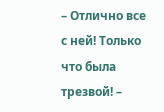– Отлично все с ней! Только что была трезвой! –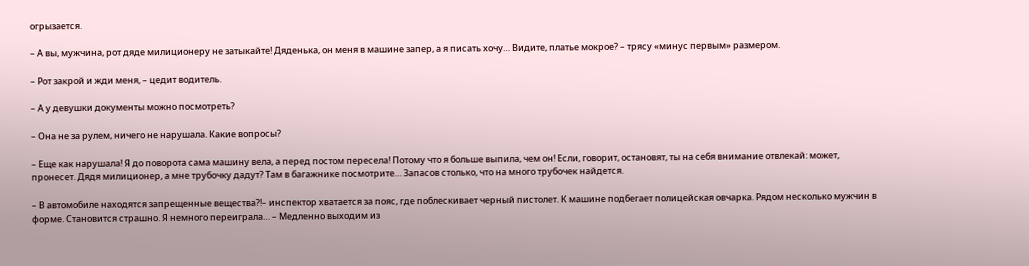огрызается.

– А вы, мужчина, рот дяде милиционеру не затыкайте! Дяденька, он меня в машине запер, а я писать хочу… Видите, платье мокрое? – трясу «минус первым» размером.

– Рот закрой и жди меня, – цедит водитель.

– А у девушки документы можно посмотреть?

– Она не за рулем, ничего не нарушала. Какие вопросы?

– Еще как нарушала! Я до поворота сама машину вела, а перед постом пересела! Потому что я больше выпила, чем он! Если, говорит, остановят, ты на себя внимание отвлекай: может, пронесет. Дядя милиционер, а мне трубочку дадут? Там в багажнике посмотрите… Запасов столько, что на много трубочек найдется.

– В автомобиле находятся запрещенные вещества?!– инспектор хватается за пояс, где поблескивает черный пистолет. К машине подбегает полицейская овчарка. Рядом несколько мужчин в форме. Становится страшно. Я немного переиграла… – Медленно выходим из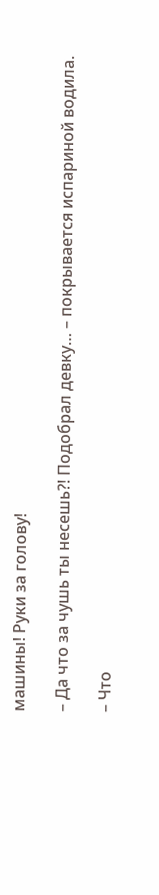машины! Руки за голову!

– Да что за чушь ты несешь?! Подобрал девку… – покрывается испариной водила.

– Что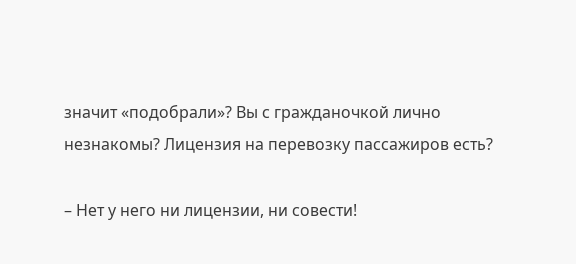значит «подобрали»? Вы с гражданочкой лично незнакомы? Лицензия на перевозку пассажиров есть?

– Нет у него ни лицензии, ни совести!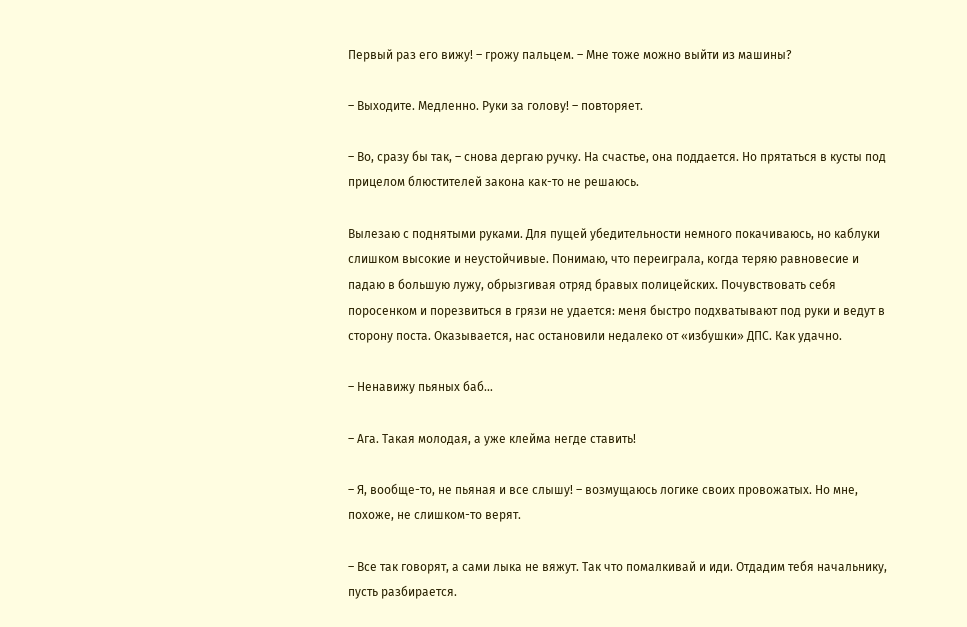Первый раз его вижу! – грожу пальцем. – Мне тоже можно выйти из машины?

– Выходите. Медленно. Руки за голову! – повторяет.

– Во, сразу бы так, – снова дергаю ручку. На счастье, она поддается. Но прятаться в кусты под прицелом блюстителей закона как-то не решаюсь.

Вылезаю с поднятыми руками. Для пущей убедительности немного покачиваюсь, но каблуки слишком высокие и неустойчивые. Понимаю, что переиграла, когда теряю равновесие и падаю в большую лужу, обрызгивая отряд бравых полицейских. Почувствовать себя поросенком и порезвиться в грязи не удается: меня быстро подхватывают под руки и ведут в сторону поста. Оказывается, нас остановили недалеко от «избушки» ДПС. Как удачно.

– Ненавижу пьяных баб…

– Ага. Такая молодая, а уже клейма негде ставить!

– Я, вообще-то, не пьяная и все слышу! – возмущаюсь логике своих провожатых. Но мне, похоже, не слишком-то верят.

– Все так говорят, а сами лыка не вяжут. Так что помалкивай и иди. Отдадим тебя начальнику, пусть разбирается.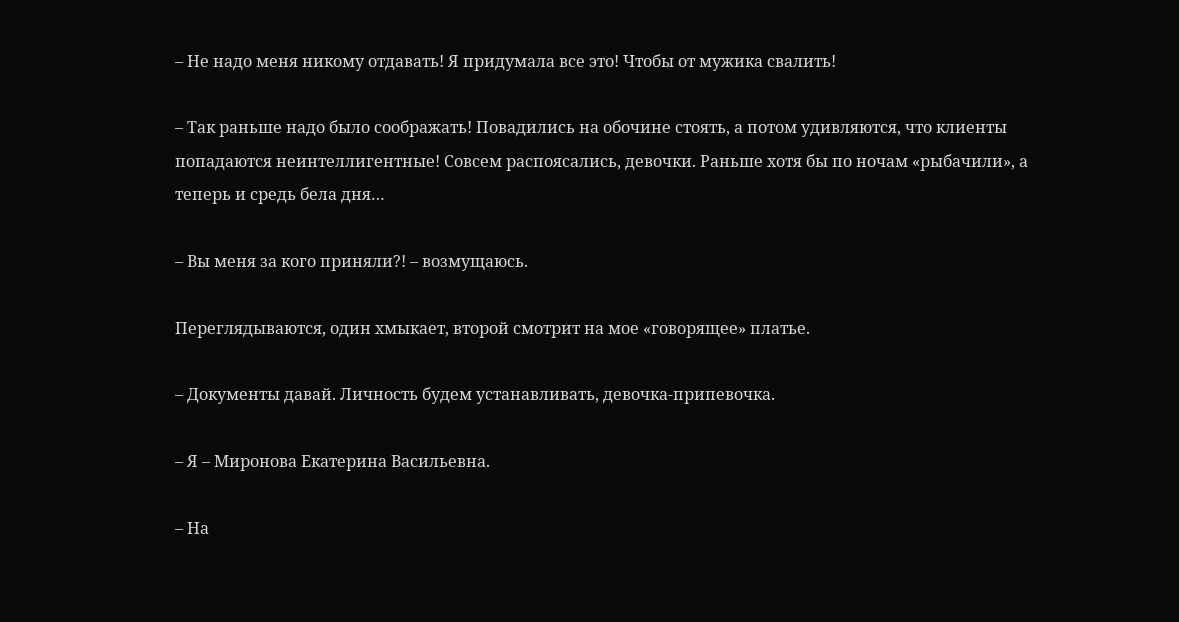– Не надо меня никому отдавать! Я придумала все это! Чтобы от мужика свалить!

– Так раньше надо было соображать! Повадились на обочине стоять, а потом удивляются, что клиенты попадаются неинтеллигентные! Совсем распоясались, девочки. Раньше хотя бы по ночам «рыбачили», а теперь и средь бела дня…

– Вы меня за кого приняли?! – возмущаюсь.

Переглядываются, один хмыкает, второй смотрит на мое «говорящее» платье.

– Документы давай. Личность будем устанавливать, девочка-припевочка.

– Я – Миронова Екатерина Васильевна.

– На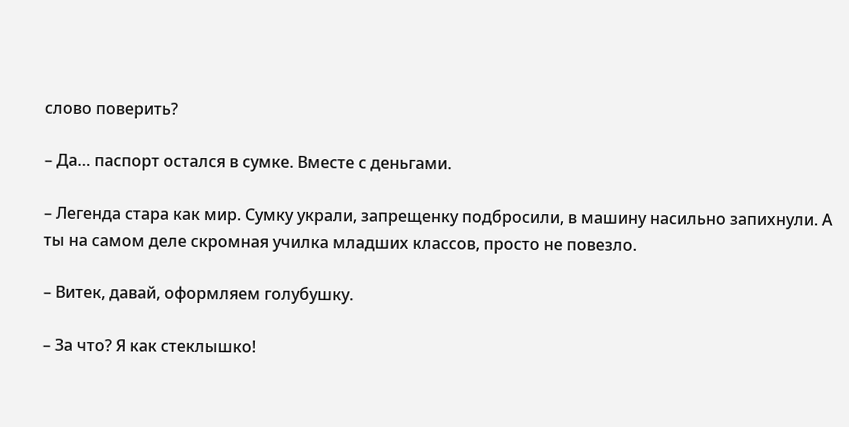слово поверить?

– Да… паспорт остался в сумке. Вместе с деньгами.

– Легенда стара как мир. Сумку украли, запрещенку подбросили, в машину насильно запихнули. А ты на самом деле скромная училка младших классов, просто не повезло.

– Витек, давай, оформляем голубушку.

– За что? Я как стеклышко!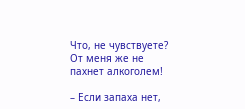Что, не чувствуете? От меня же не пахнет алкоголем!

– Если запаха нет,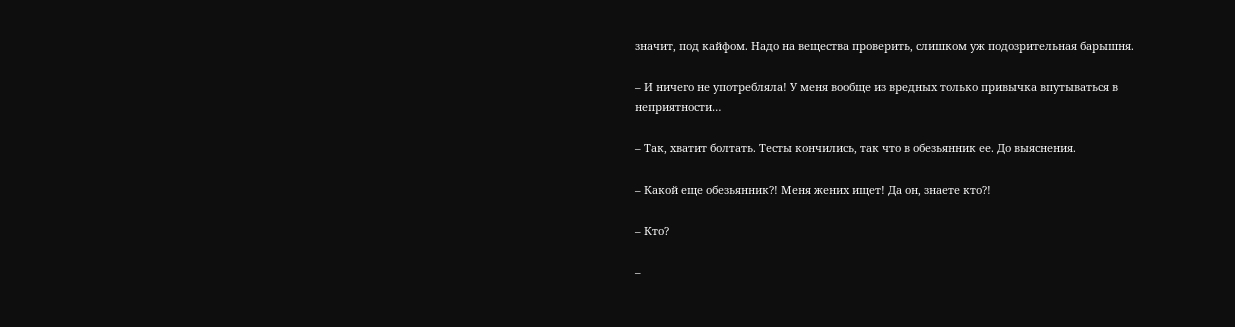значит, под кайфом. Надо на вещества проверить, слишком уж подозрительная барышня.

– И ничего не употребляла! У меня вообще из вредных только привычка впутываться в неприятности…

– Так, хватит болтать. Тесты кончились, так что в обезьянник ее. До выяснения.

– Какой еще обезьянник?! Меня жених ищет! Да он, знаете кто?!

– Кто?

–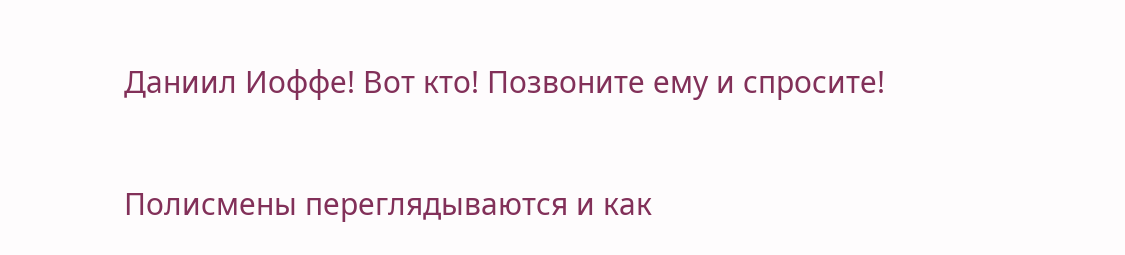Даниил Иоффе! Вот кто! Позвоните ему и спросите!

Полисмены переглядываются и как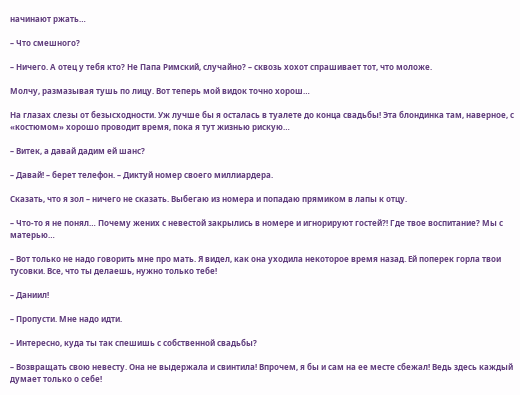начинают ржать…

– Что смешного?

– Ничего. А отец у тебя кто? Не Папа Римский, случайно? – сквозь хохот спрашивает тот, что моложе.

Молчу, размазывая тушь по лицу. Вот теперь мой видок точно хорош…

На глазах слезы от безысходности. Уж лучше бы я осталась в туалете до конца свадьбы! Эта блондинка там, наверное, с «костюмом» хорошо проводит время, пока я тут жизнью рискую…

– Витек, а давай дадим ей шанс?

– Давай! – берет телефон. – Диктуй номер своего миллиардера.

Сказать, что я зол – ничего не сказать. Выбегаю из номера и попадаю прямиком в лапы к отцу.

– Что-то я не понял… Почему жених с невестой закрылись в номере и игнорируют гостей?! Где твое воспитание? Мы с матерью…

– Вот только не надо говорить мне про мать. Я видел, как она уходила некоторое время назад. Ей поперек горла твои тусовки. Все, что ты делаешь, нужно только тебе!

– Даниил!

– Пропусти. Мне надо идти.

– Интересно, куда ты так спешишь с собственной свадьбы?

– Возвращать свою невесту. Она не выдержала и свинтила! Впрочем, я бы и сам на ее месте сбежал! Ведь здесь каждый думает только о себе!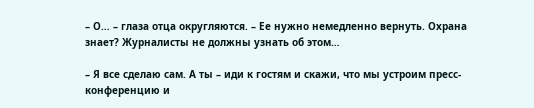– О… – глаза отца округляются. – Ее нужно немедленно вернуть. Охрана знает? Журналисты не должны узнать об этом…

– Я все сделаю сам. А ты – иди к гостям и скажи, что мы устроим пресс-конференцию и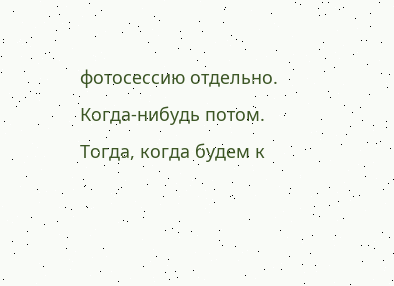фотосессию отдельно. Когда-нибудь потом. Тогда, когда будем к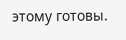этому готовы.